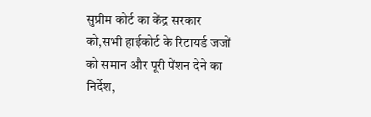सुप्रीम कोर्ट का केंद्र सरकार को,सभी हाईकोर्ट के रिटायर्ड जजों को समान और पूरी पेंशन देने का निर्देश,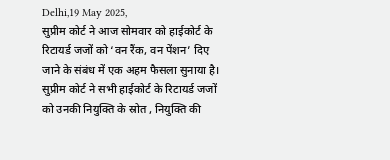Delhi,19 May 2025,
सुप्रीम कोर्ट ने आज सोमवार को हाईकोर्ट के रिटायर्ड जजों को ‘वन रैंक, वन पेंशन’ दिए जाने के संबंध में एक अहम फैसला सुनाया है। सुप्रीम कोर्ट ने सभी हाईकोर्ट के रिटायर्ड जजों को उनकी नियुक्ति के स्रोत , नियुक्ति की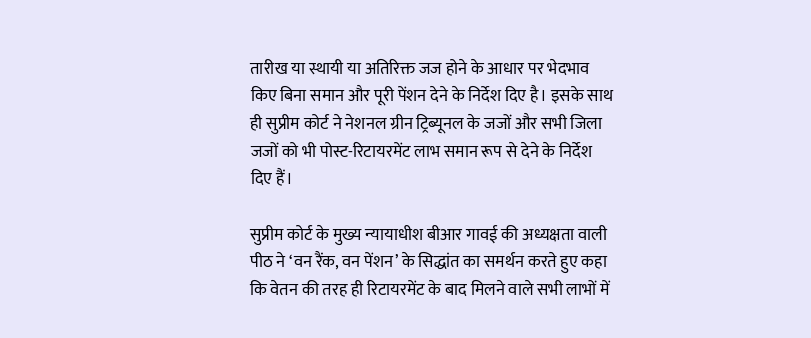तारीख या स्थायी या अतिरिक्त जज होने के आधार पर भेदभाव किए बिना समान और पूरी पेंशन देने के निर्देश दिए है। इसके साथ ही सुप्रीम कोर्ट ने नेशनल ग्रीन ट्रिब्यूनल के जजों और सभी जिला जजों को भी पोस्ट-रिटायरमेंट लाभ समान रूप से देने के निर्देश दिए हैं।

सुप्रीम कोर्ट के मुख्य न्यायाधीश बीआर गावई की अध्यक्षता वाली पीठ ने ‘वन रैंक, वन पेंशन’ के सिद्धांत का समर्थन करते हुए कहा कि वेतन की तरह ही रिटायरमेंट के बाद मिलने वाले सभी लाभों में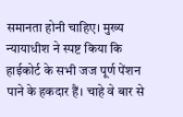समानता होनी चाहिए। मुख्य न्यायाधीश ने स्पष्ट किया कि हाईकोर्ट के सभी जज पूर्ण पेंशन पाने के हकदार हैं। चाहे वे बार से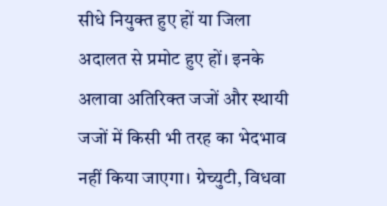सीधे नियुक्त हुए हों या जिला अदालत से प्रमोट हुए हों। इनके अलावा अतिरिक्त जजों और स्थायी जजों में किसी भी तरह का भेदभाव नहीं किया जाएगा। ग्रेच्युटी, विधवा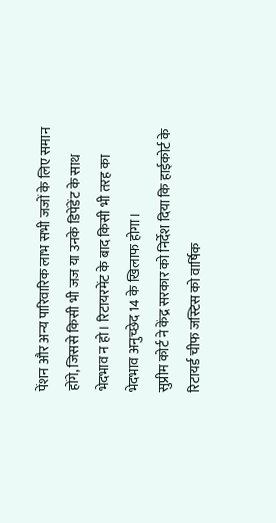पेंशन और अन्य पारिवारिक लाभ सभी जजों के लिए समान होंगे, जिससे किसी भी जज या उनके डिपेंडेंट के साथ भेदभाव न हो। रिटायरमेंट के बाद किसी भी तरह का भेदभाव अनुच्छेद 14 के खिलाफ होगा।
सुप्रीम कोर्ट ने केंद्र सरकार को निर्देश दिया कि हाईकोर्ट के रिटायर्ड चीफ जस्टिस को वार्षिक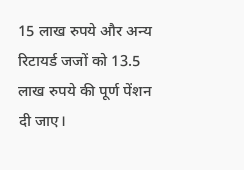15 लाख रुपये और अन्य रिटायर्ड जजों को 13.5 लाख रुपये की पूर्ण पेंशन दी जाए।